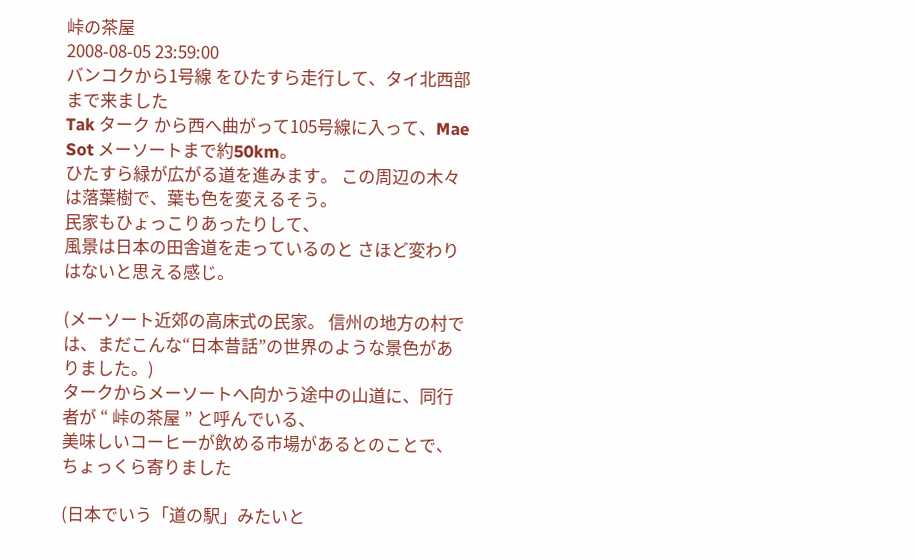峠の茶屋
2008-08-05 23:59:00
バンコクから1号線 をひたすら走行して、タイ北西部 まで来ました
Tak ターク から西へ曲がって105号線に入って、Mae Sot メーソートまで約50km。
ひたすら緑が広がる道を進みます。 この周辺の木々は落葉樹で、葉も色を変えるそう。
民家もひょっこりあったりして、
風景は日本の田舎道を走っているのと さほど変わりはないと思える感じ。

(メーソート近郊の高床式の民家。 信州の地方の村では、まだこんな“日本昔話”の世界のような景色がありました。)
タークからメーソートへ向かう途中の山道に、同行者が “ 峠の茶屋 ” と呼んでいる、
美味しいコーヒーが飲める市場があるとのことで、ちょっくら寄りました

(日本でいう「道の駅」みたいと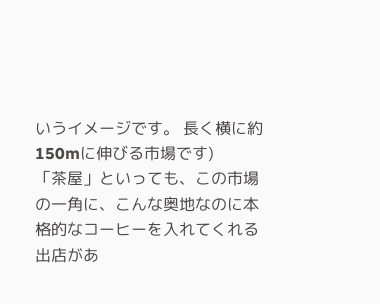いうイメージです。 長く横に約150mに伸びる市場です)
「茶屋」といっても、この市場の一角に、こんな奥地なのに本格的なコーヒーを入れてくれる
出店があ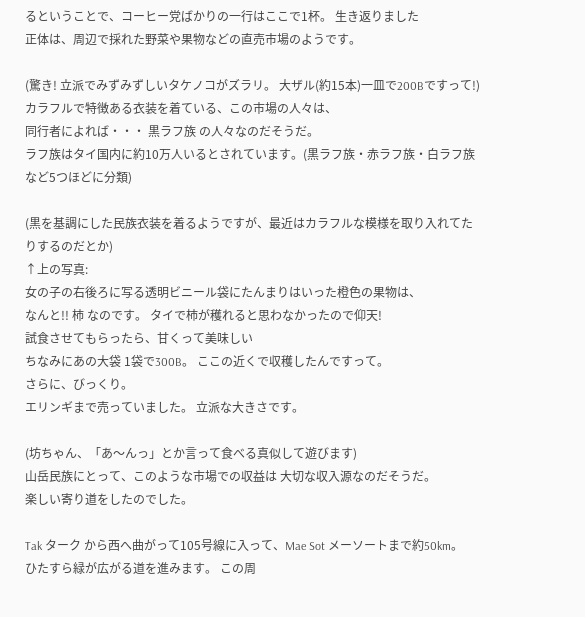るということで、コーヒー党ばかりの一行はここで1杯。 生き返りました
正体は、周辺で採れた野菜や果物などの直売市場のようです。

(驚き! 立派でみずみずしいタケノコがズラリ。 大ザル(約15本)一皿で200Bですって!)
カラフルで特徴ある衣装を着ている、この市場の人々は、
同行者によれば・・・ 黒ラフ族 の人々なのだそうだ。
ラフ族はタイ国内に約10万人いるとされています。(黒ラフ族・赤ラフ族・白ラフ族など5つほどに分類)

(黒を基調にした民族衣装を着るようですが、最近はカラフルな模様を取り入れてたりするのだとか)
↑上の写真:
女の子の右後ろに写る透明ビニール袋にたんまりはいった橙色の果物は、
なんと!! 柿 なのです。 タイで柿が穫れると思わなかったので仰天!
試食させてもらったら、甘くって美味しい
ちなみにあの大袋 1袋で300B。 ここの近くで収穫したんですって。
さらに、びっくり。
エリンギまで売っていました。 立派な大きさです。

(坊ちゃん、「あ〜んっ」とか言って食べる真似して遊びます)
山岳民族にとって、このような市場での収益は 大切な収入源なのだそうだ。
楽しい寄り道をしたのでした。

Tak ターク から西へ曲がって105号線に入って、Mae Sot メーソートまで約50km。
ひたすら緑が広がる道を進みます。 この周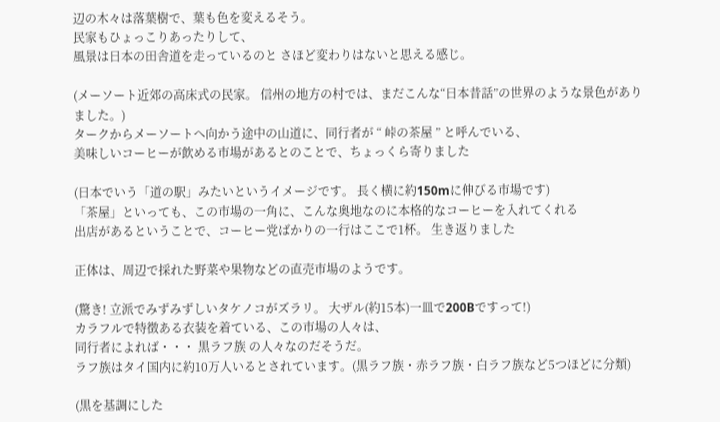辺の木々は落葉樹で、葉も色を変えるそう。
民家もひょっこりあったりして、
風景は日本の田舎道を走っているのと さほど変わりはないと思える感じ。

(メーソート近郊の高床式の民家。 信州の地方の村では、まだこんな“日本昔話”の世界のような景色がありました。)
タークからメーソートへ向かう途中の山道に、同行者が “ 峠の茶屋 ” と呼んでいる、
美味しいコーヒーが飲める市場があるとのことで、ちょっくら寄りました

(日本でいう「道の駅」みたいというイメージです。 長く横に約150mに伸びる市場です)
「茶屋」といっても、この市場の一角に、こんな奥地なのに本格的なコーヒーを入れてくれる
出店があるということで、コーヒー党ばかりの一行はここで1杯。 生き返りました

正体は、周辺で採れた野菜や果物などの直売市場のようです。

(驚き! 立派でみずみずしいタケノコがズラリ。 大ザル(約15本)一皿で200Bですって!)
カラフルで特徴ある衣装を着ている、この市場の人々は、
同行者によれば・・・ 黒ラフ族 の人々なのだそうだ。
ラフ族はタイ国内に約10万人いるとされています。(黒ラフ族・赤ラフ族・白ラフ族など5つほどに分類)

(黒を基調にした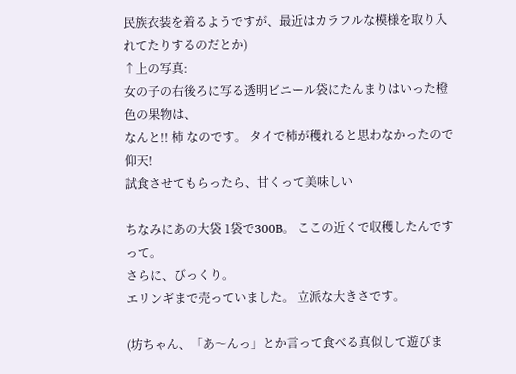民族衣装を着るようですが、最近はカラフルな模様を取り入れてたりするのだとか)
↑上の写真:
女の子の右後ろに写る透明ビニール袋にたんまりはいった橙色の果物は、
なんと!! 柿 なのです。 タイで柿が穫れると思わなかったので仰天!
試食させてもらったら、甘くって美味しい

ちなみにあの大袋 1袋で300B。 ここの近くで収穫したんですって。
さらに、びっくり。
エリンギまで売っていました。 立派な大きさです。

(坊ちゃん、「あ〜んっ」とか言って食べる真似して遊びま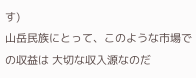す)
山岳民族にとって、このような市場での収益は 大切な収入源なのだ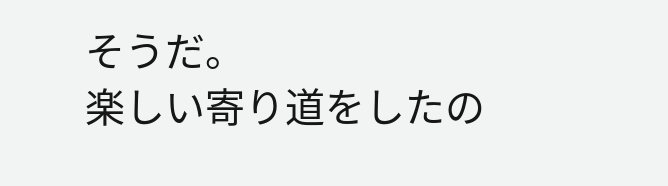そうだ。
楽しい寄り道をしたの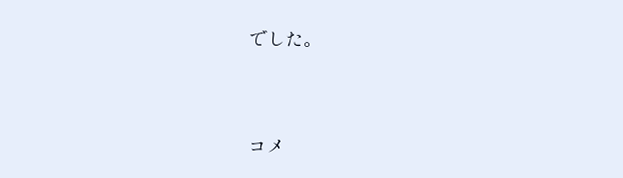でした。




コメ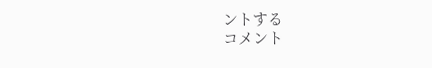ントする
コメント